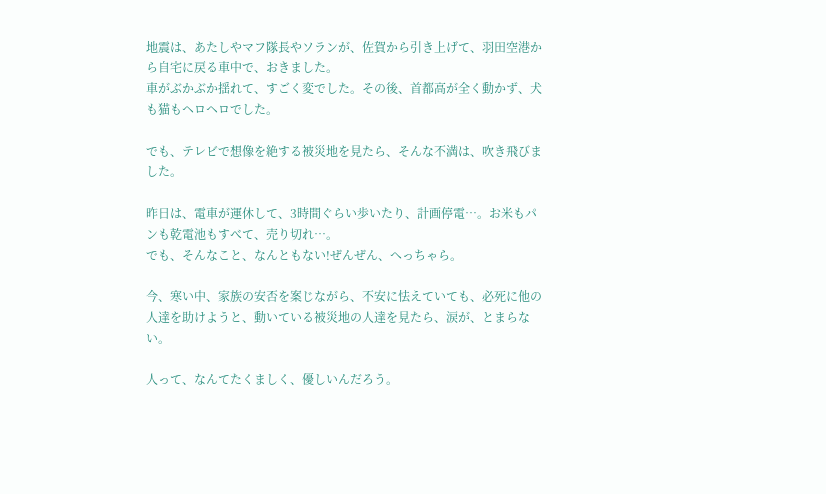地震は、あたしやマフ隊長やソランが、佐賀から引き上げて、羽田空港から自宅に戻る車中で、おきました。
車がぶかぶか揺れて、すごく変でした。その後、首都高が全く動かず、犬も猫もヘロヘロでした。

でも、テレビで想像を絶する被災地を見たら、そんな不満は、吹き飛びました。

昨日は、電車が運休して、3時間ぐらい歩いたり、計画停電…。お米もパンも乾電池もすべて、売り切れ…。
でも、そんなこと、なんともない!ぜんぜん、へっちゃら。

今、寒い中、家族の安否を案じながら、不安に怯えていても、必死に他の人達を助けようと、動いている被災地の人達を見たら、涙が、とまらない。

人って、なんてたくましく、優しいんだろう。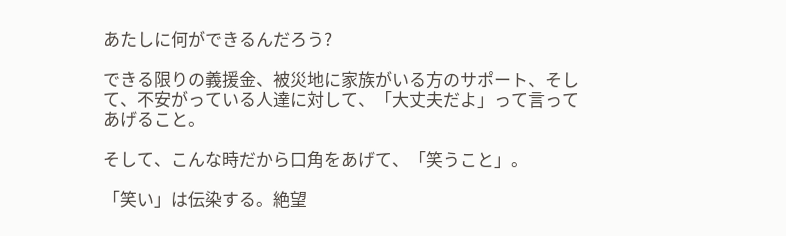あたしに何ができるんだろう?

できる限りの義援金、被災地に家族がいる方のサポート、そして、不安がっている人達に対して、「大丈夫だよ」って言ってあげること。

そして、こんな時だから口角をあげて、「笑うこと」。

「笑い」は伝染する。絶望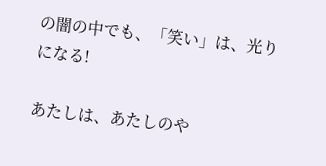の闇の中でも、「笑い」は、光りになる!

あたしは、あたしのや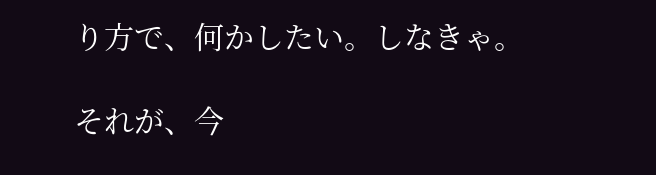り方で、何かしたい。しなきゃ。

それが、今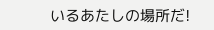いるあたしの場所だ!